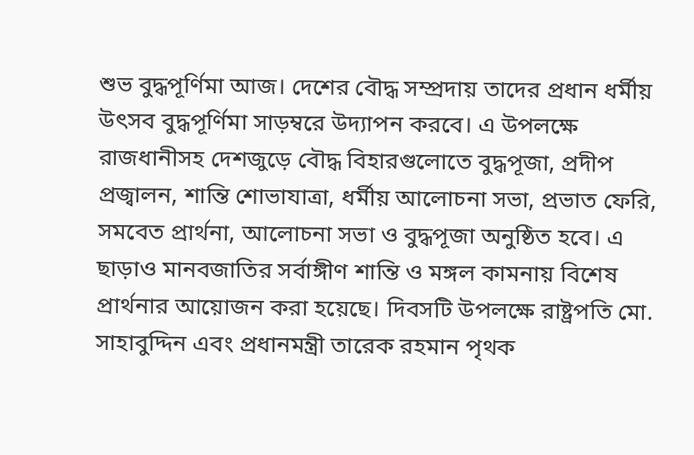শুভ বুদ্ধপূর্ণিমা আজ। দেশের বৌদ্ধ সম্প্রদায় তাদের প্রধান ধর্মীয় উৎসব বুদ্ধপূর্ণিমা সাড়ম্বরে উদ্যাপন করবে। এ উপলক্ষে রাজধানীসহ দেশজুড়ে বৌদ্ধ বিহারগুলোতে বুদ্ধপূজা, প্রদীপ প্রজ্বালন, শান্তি শোভাযাত্রা, ধর্মীয় আলোচনা সভা, প্রভাত ফেরি, সমবেত প্রার্থনা, আলোচনা সভা ও বুদ্ধপূজা অনুষ্ঠিত হবে। এ ছাড়াও মানবজাতির সর্বাঙ্গীণ শান্তি ও মঙ্গল কামনায় বিশেষ প্রার্থনার আয়োজন করা হয়েছে। দিবসটি উপলক্ষে রাষ্ট্রপতি মো. সাহাবুদ্দিন এবং প্রধানমন্ত্রী তারেক রহমান পৃথক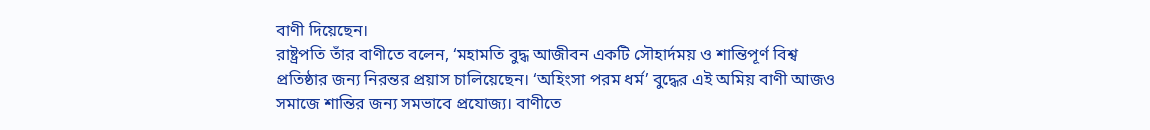বাণী দিয়েছেন।
রাষ্ট্রপতি তাঁর বাণীতে বলেন, ‘মহামতি বুদ্ধ আজীবন একটি সৌহার্দময় ও শান্তিপূর্ণ বিশ্ব প্রতিষ্ঠার জন্য নিরন্তর প্রয়াস চালিয়েছেন। ‘অহিংসা পরম ধর্ম’ বুদ্ধের এই অমিয় বাণী আজও সমাজে শান্তির জন্য সমভাবে প্রযোজ্য। বাণীতে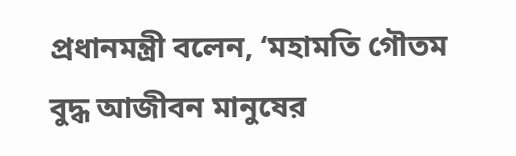প্রধানমন্ত্রী বলেন, ‘মহামতি গৌতম বুদ্ধ আজীবন মানুষের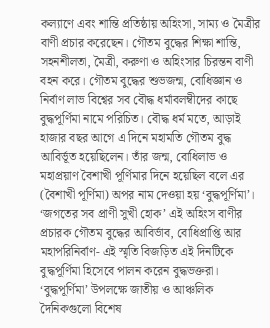কল্যাণে এবং শান্তি প্রতিষ্ঠায় অহিংসা, সাম্য ও মৈত্রীর বাণী প্রচার করেছেন। গৌতম বুদ্ধের শিক্ষা শান্তি, সহনশীলতা, মৈত্রী, করুণা ও অহিংসার চিরন্তন বাণী বহন করে। গৌতম বুদ্ধের শুভজন্ম, বোধিজ্ঞান ও নির্বাণ লাভ বিশ্বের সব বৌদ্ধ ধর্মাবলম্বীদের কাছে বুদ্ধপূর্ণিমা নামে পরিচিত। বৌদ্ধ ধর্ম মতে, আড়াই হাজার বছর আগে এ দিনে মহামতি গৌতম বুদ্ধ আবির্ভূত হয়েছিলেন। তাঁর জন্ম, বোধিলাভ ও মহাপ্রয়াণ বৈশাখী পূর্ণিমার দিনে হয়েছিল বলে এর (বৈশাখী পূর্ণিমা) অপর নাম দেওয়া হয় ‘বুদ্ধপূর্ণিমা’।
‘জগতের সব প্রাণী সুখী হোক’ এই অহিংস বাণীর প্রচারক গৌতম বুদ্ধের আবির্ভাব, বোধিপ্রাপ্তি আর মহাপরিনির্বাণ- এই স্মৃতি বিজড়িত এই দিনটিকে বুদ্ধপূর্ণিমা হিসেবে পালন করেন বুদ্ধভক্তরা। ‘বুদ্ধপূর্ণিমা’ উপলক্ষে জাতীয় ও আঞ্চলিক দৈনিকগুলো বিশেষ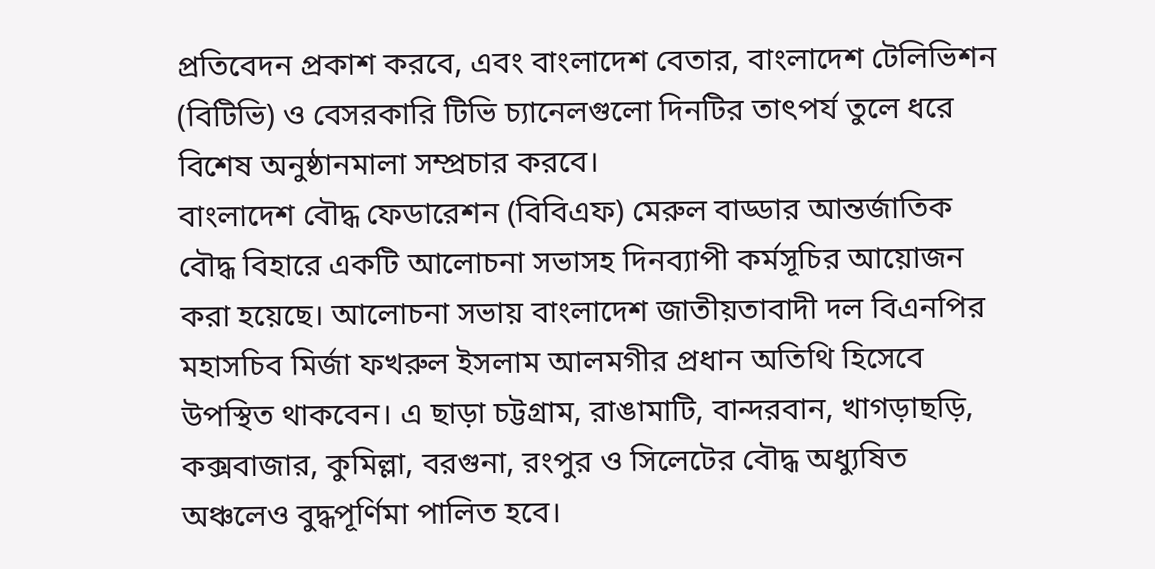প্রতিবেদন প্রকাশ করবে, এবং বাংলাদেশ বেতার, বাংলাদেশ টেলিভিশন (বিটিভি) ও বেসরকারি টিভি চ্যানেলগুলো দিনটির তাৎপর্য তুলে ধরে বিশেষ অনুষ্ঠানমালা সম্প্রচার করবে।
বাংলাদেশ বৌদ্ধ ফেডারেশন (বিবিএফ) মেরুল বাড্ডার আন্তর্জাতিক বৌদ্ধ বিহারে একটি আলোচনা সভাসহ দিনব্যাপী কর্মসূচির আয়োজন করা হয়েছে। আলোচনা সভায় বাংলাদেশ জাতীয়তাবাদী দল বিএনপির মহাসচিব মির্জা ফখরুল ইসলাম আলমগীর প্রধান অতিথি হিসেবে উপস্থিত থাকবেন। এ ছাড়া চট্টগ্রাম, রাঙামাটি, বান্দরবান, খাগড়াছড়ি, কক্সবাজার, কুমিল্লা, বরগুনা, রংপুর ও সিলেটের বৌদ্ধ অধ্যুষিত অঞ্চলেও বুদ্ধপূর্ণিমা পালিত হবে।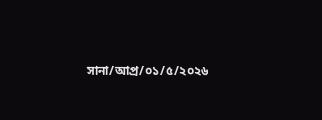সানা/আপ্র/০১/৫/২০২৬